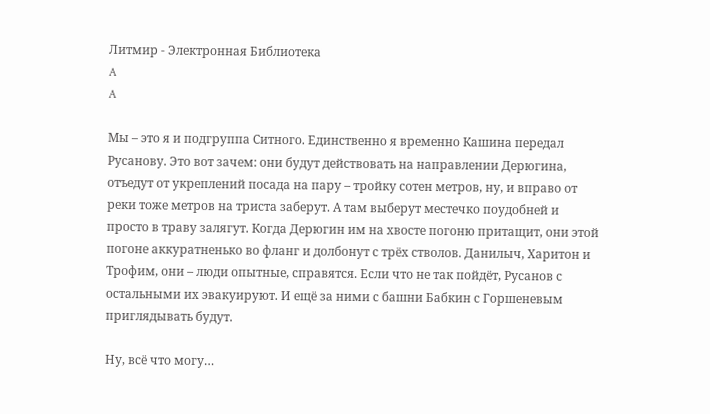Литмир - Электронная Библиотека
A
A

Мы – это я и подгруппа Ситного. Единственно я временно Кашина передал Русанову. Это вот зачем: они будут действовать на направлении Дерюгина, отъедут от укреплений посада на пару – тройку сотен метров, ну, и вправо от реки тоже метров на триста заберут. А там выберут местечко поудобней и просто в траву залягут. Когда Дерюгин им на хвосте погоню притащит, они этой погоне аккуратненько во фланг и долбонут с трёх стволов. Данилыч, Харитон и Трофим, они – люди опытные, справятся. Если что не так пойдёт, Русанов с остальными их эвакуируют. И ещё за ними с башни Бабкин с Горшеневым приглядывать будут.

Ну, всё что могу…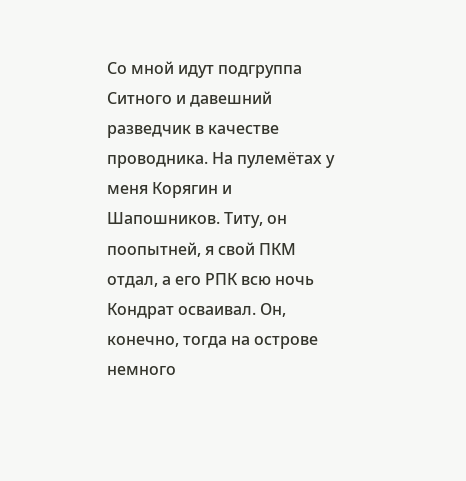Со мной идут подгруппа Ситного и давешний разведчик в качестве проводника. На пулемётах у меня Корягин и Шапошников. Титу, он поопытней, я свой ПКМ отдал, а его РПК всю ночь Кондрат осваивал. Он, конечно, тогда на острове немного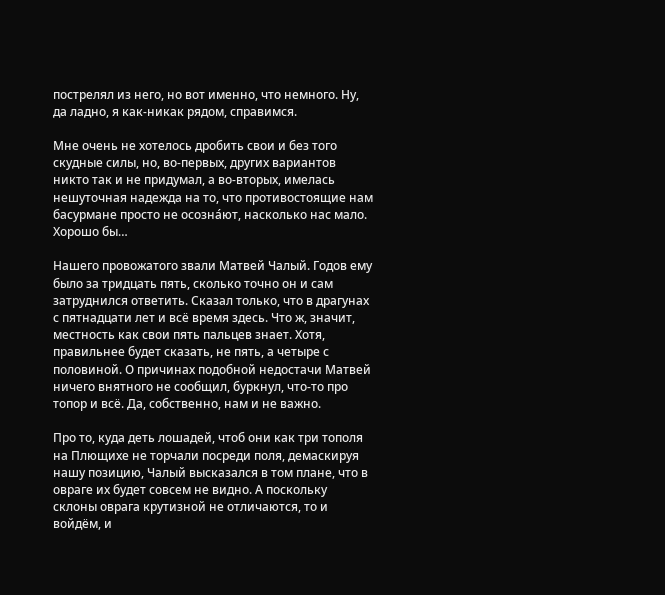пострелял из него, но вот именно, что немного. Ну, да ладно, я как-никак рядом, справимся.

Мне очень не хотелось дробить свои и без того скудные силы, но, во-первых, других вариантов никто так и не придумал, а во-вторых, имелась нешуточная надежда на то, что противостоящие нам басурмане просто не осозна́ют, насколько нас мало. Хорошо бы…

Нашего провожатого звали Матвей Чалый. Годов ему было за тридцать пять, сколько точно он и сам затруднился ответить. Сказал только, что в драгунах с пятнадцати лет и всё время здесь. Что ж, значит, местность как свои пять пальцев знает. Хотя, правильнее будет сказать, не пять, а четыре с половиной. О причинах подобной недостачи Матвей ничего внятного не сообщил, буркнул, что-то про топор и всё. Да, собственно, нам и не важно.

Про то, куда деть лошадей, чтоб они как три тополя на Плющихе не торчали посреди поля, демаскируя нашу позицию, Чалый высказался в том плане, что в овраге их будет совсем не видно. А поскольку склоны оврага крутизной не отличаются, то и войдём, и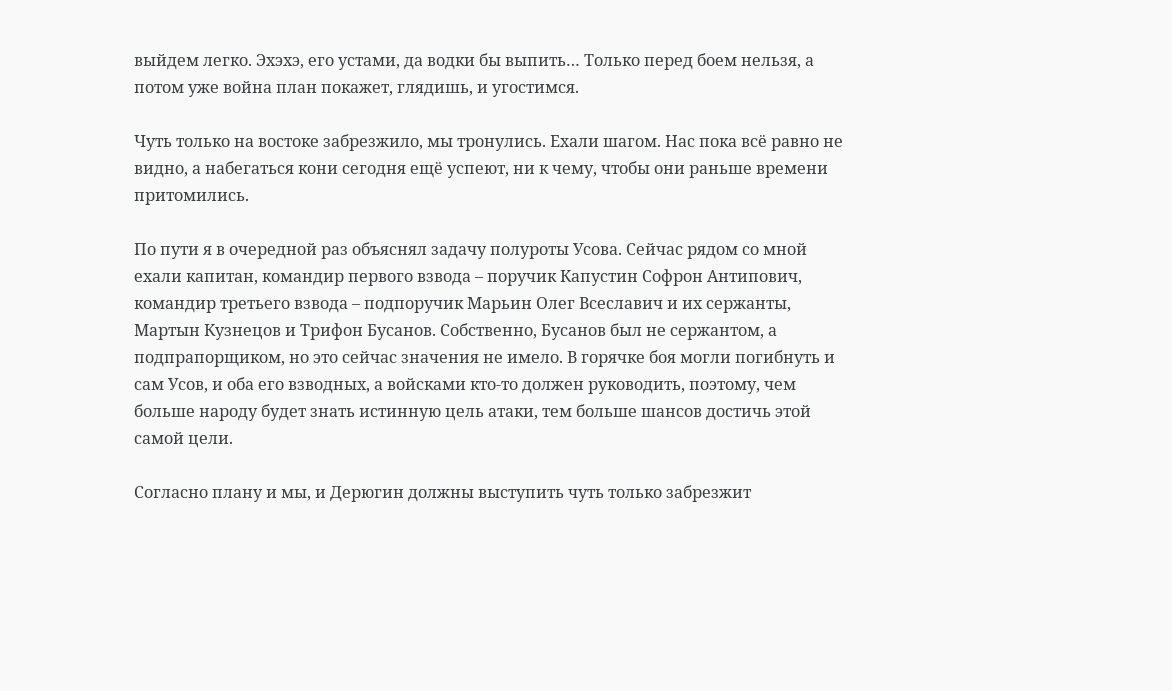выйдем легко. Эхэхэ, его устами, да водки бы выпить… Только перед боем нельзя, а потом уже война план покажет, глядишь, и угостимся.

Чуть только на востоке забрезжило, мы тронулись. Ехали шагом. Нас пока всё равно не видно, а набегаться кони сегодня ещё успеют, ни к чему, чтобы они раньше времени притомились.

По пути я в очередной раз объяснял задачу полуроты Усова. Сейчас рядом со мной ехали капитан, командир первого взвода – поручик Капустин Софрон Антипович, командир третьего взвода – подпоручик Марьин Олег Всеславич и их сержанты, Мартын Кузнецов и Трифон Бусанов. Собственно, Бусанов был не сержантом, а подпрапорщиком, но это сейчас значения не имело. В горячке боя могли погибнуть и сам Усов, и оба его взводных, а войсками кто-то должен руководить, поэтому, чем больше народу будет знать истинную цель атаки, тем больше шансов достичь этой самой цели.

Согласно плану и мы, и Дерюгин должны выступить чуть только забрезжит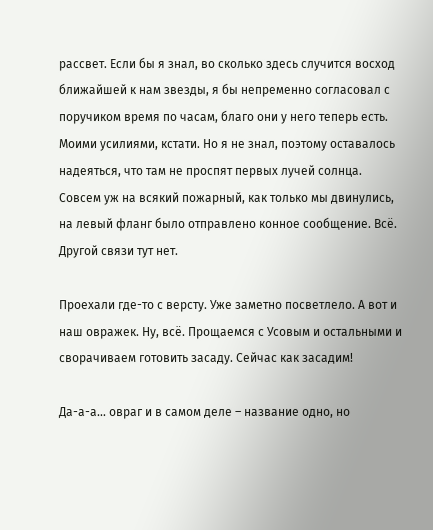рассвет. Если бы я знал, во сколько здесь случится восход ближайшей к нам звезды, я бы непременно согласовал с поручиком время по часам, благо они у него теперь есть. Моими усилиями, кстати. Но я не знал, поэтому оставалось надеяться, что там не проспят первых лучей солнца. Совсем уж на всякий пожарный, как только мы двинулись, на левый фланг было отправлено конное сообщение. Всё. Другой связи тут нет.

Проехали где-то с версту. Уже заметно посветлело. А вот и наш овражек. Ну, всё. Прощаемся с Усовым и остальными и сворачиваем готовить засаду. Сейчас как засадим!

Да-а-а… овраг и в самом деле – название одно, но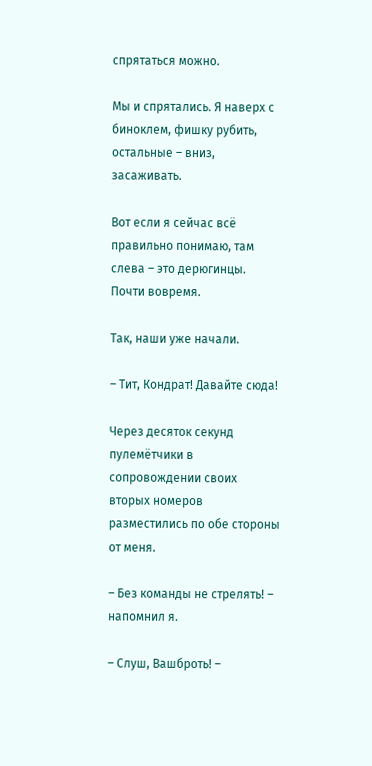спрятаться можно.

Мы и спрятались. Я наверх с биноклем, фишку рубить, остальные – вниз, засаживать.

Вот если я сейчас всё правильно понимаю, там слева – это дерюгинцы. Почти вовремя.

Так, наши уже начали.

– Тит, Кондрат! Давайте сюда!

Через десяток секунд пулемётчики в сопровождении своих вторых номеров разместились по обе стороны от меня.

– Без команды не стрелять! – напомнил я.

– Слуш, Вашброть! –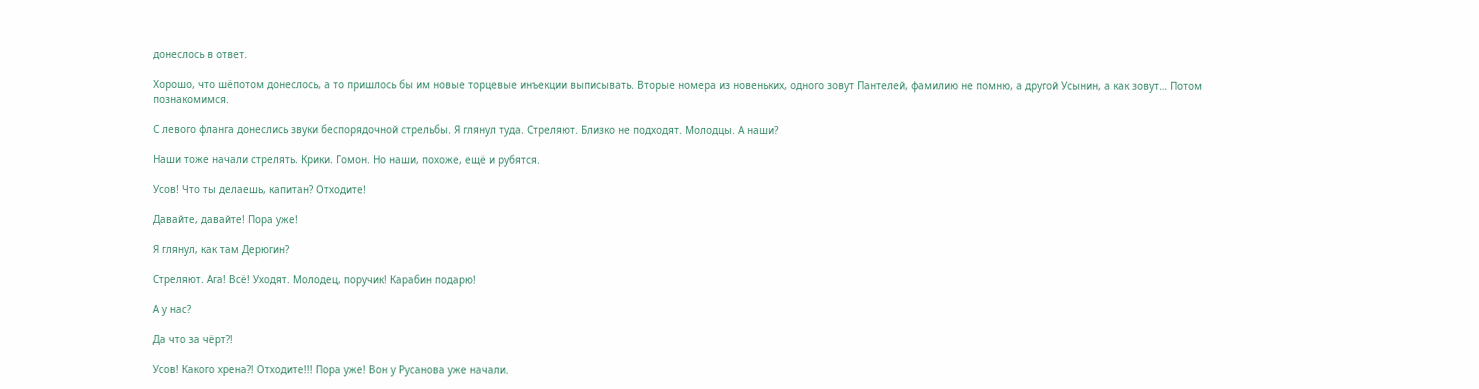донеслось в ответ.

Хорошо, что шёпотом донеслось, а то пришлось бы им новые торцевые инъекции выписывать. Вторые номера из новеньких, одного зовут Пантелей, фамилию не помню, а другой Усынин, а как зовут… Потом познакомимся.

С левого фланга донеслись звуки беспорядочной стрельбы. Я глянул туда. Стреляют. Близко не подходят. Молодцы. А наши?

Наши тоже начали стрелять. Крики. Гомон. Но наши, похоже, ещё и рубятся.

Усов! Что ты делаешь, капитан? Отходите!

Давайте, давайте! Пора уже!

Я глянул, как там Дерюгин?

Стреляют. Ага! Всё! Уходят. Молодец, поручик! Карабин подарю!

А у нас?

Да что за чёрт?!

Усов! Какого хрена?! Отходите!!! Пора уже! Вон у Русанова уже начали.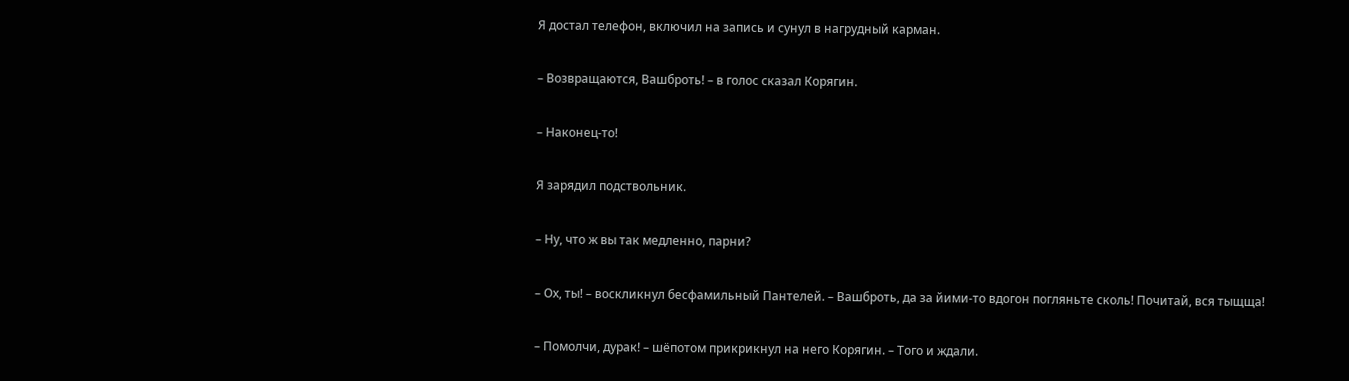Я достал телефон, включил на запись и сунул в нагрудный карман.

– Возвращаются, Вашброть! – в голос сказал Корягин.

– Наконец-то!

Я зарядил подствольник.

– Ну, что ж вы так медленно, парни?

– Ох, ты! – воскликнул бесфамильный Пантелей. – Вашброть, да за йими-то вдогон погляньте сколь! Почитай, вся тыщща!

– Помолчи, дурак! – шёпотом прикрикнул на него Корягин. – Того и ждали.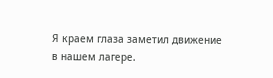Я краем глаза заметил движение в нашем лагере.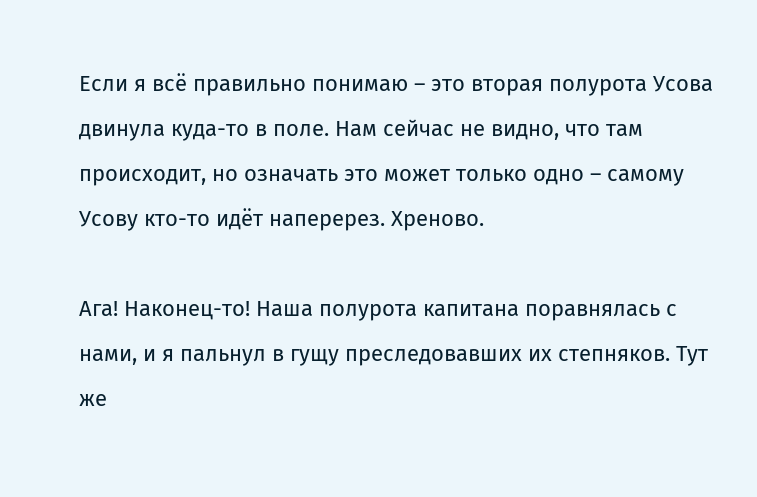Если я всё правильно понимаю – это вторая полурота Усова двинула куда-то в поле. Нам сейчас не видно, что там происходит, но означать это может только одно – самому Усову кто-то идёт наперерез. Хреново.

Ага! Наконец-то! Наша полурота капитана поравнялась с нами, и я пальнул в гущу преследовавших их степняков. Тут же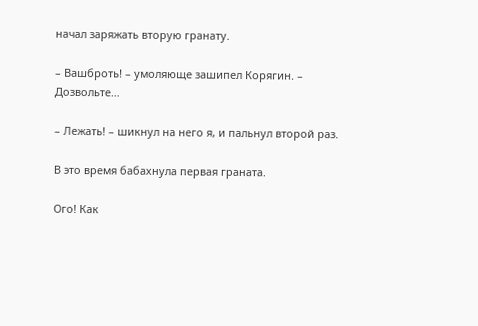начал заряжать вторую гранату.

– Вашброть! – умоляюще зашипел Корягин. – Дозвольте…

– Лежать! – шикнул на него я, и пальнул второй раз.

В это время бабахнула первая граната.

Ого! Как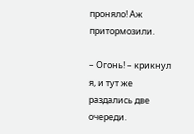проняло! Аж притормозили.

– Огонь! – крикнул я, и тут же раздались две очереди.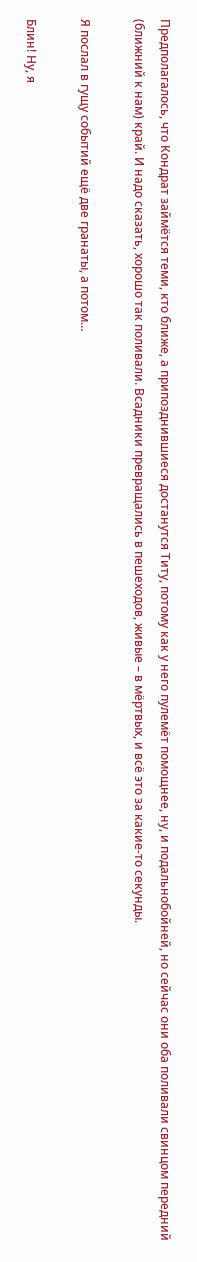Предполагалось, что Кондрат займётся теми, кто ближе, а припозднившиеся достанутся Титу, потому как у него пулемёт помощнее, ну, и подальнобойней, но сейчас они оба поливали свинцом передний (ближний к нам) край. И надо сказать, хорошо так поливали. Всадники превращались в пешеходов, живые – в мёртвых, и всё это за какие-то секунды.

Я послал в гущу событий ещё две гранаты, а потом…

Блин! Ну, я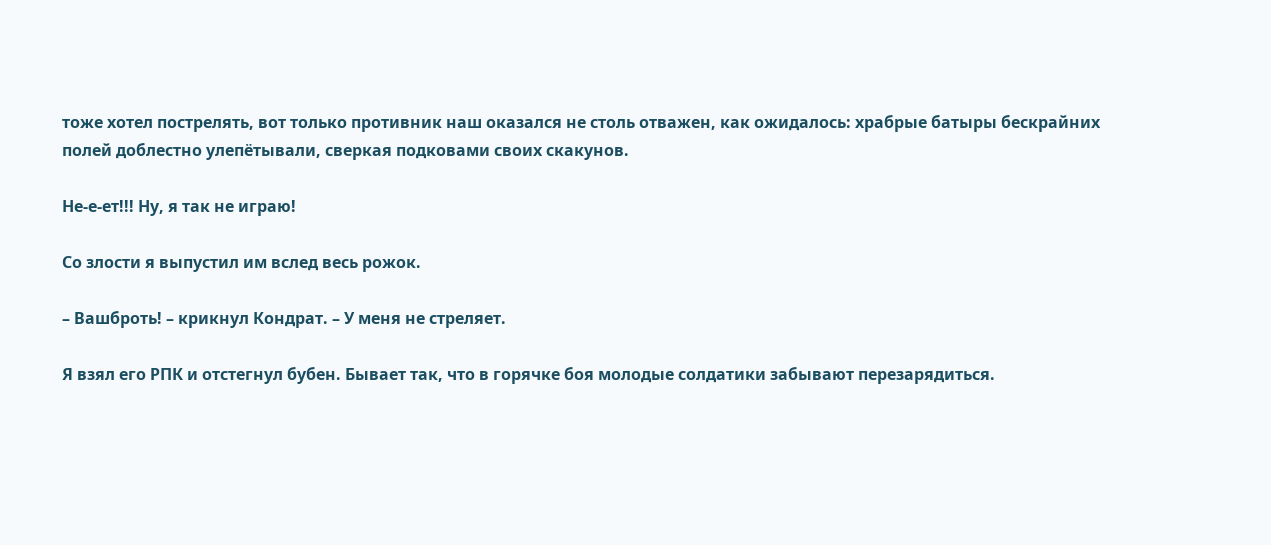тоже хотел пострелять, вот только противник наш оказался не столь отважен, как ожидалось: храбрые батыры бескрайних полей доблестно улепётывали, сверкая подковами своих скакунов.

Не-е-ет!!! Ну, я так не играю!

Со злости я выпустил им вслед весь рожок.

– Вашброть! – крикнул Кондрат. – У меня не стреляет.

Я взял его РПК и отстегнул бубен. Бывает так, что в горячке боя молодые солдатики забывают перезарядиться.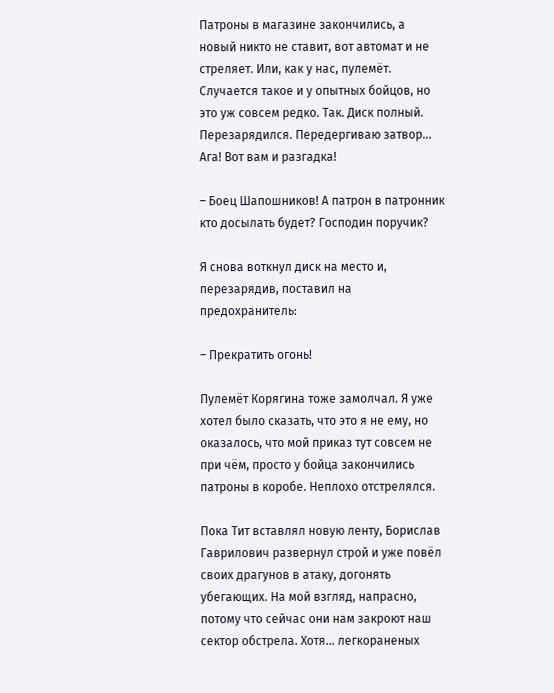Патроны в магазине закончились, а новый никто не ставит, вот автомат и не стреляет. Или, как у нас, пулемёт. Случается такое и у опытных бойцов, но это уж совсем редко. Так. Диск полный. Перезарядился. Передергиваю затвор… Ага! Вот вам и разгадка!

– Боец Шапошников! А патрон в патронник кто досылать будет? Господин поручик?

Я снова воткнул диск на место и, перезарядив, поставил на предохранитель:

– Прекратить огонь!

Пулемёт Корягина тоже замолчал. Я уже хотел было сказать, что это я не ему, но оказалось, что мой приказ тут совсем не при чём, просто у бойца закончились патроны в коробе. Неплохо отстрелялся.

Пока Тит вставлял новую ленту, Борислав Гаврилович развернул строй и уже повёл своих драгунов в атаку, догонять убегающих. На мой взгляд, напрасно, потому что сейчас они нам закроют наш сектор обстрела. Хотя… легкораненых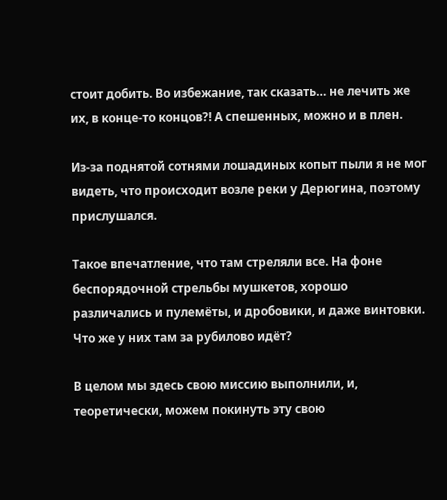стоит добить. Во избежание, так сказать… не лечить же их, в конце-то концов?! А спешенных, можно и в плен.

Из-за поднятой сотнями лошадиных копыт пыли я не мог видеть, что происходит возле реки у Дерюгина, поэтому прислушался.

Такое впечатление, что там стреляли все. На фоне беспорядочной стрельбы мушкетов, хорошо различались и пулемёты, и дробовики, и даже винтовки. Что же у них там за рубилово идёт?

В целом мы здесь свою миссию выполнили, и, теоретически, можем покинуть эту свою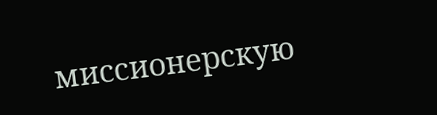миссионерскую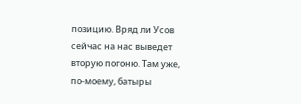позицию. Вряд ли Усов сейчас на нас выведет вторую погоню. Там уже, по-моему, батыры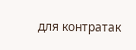для контратак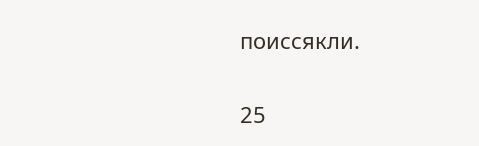поиссякли.

25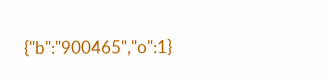{"b":"900465","o":1}